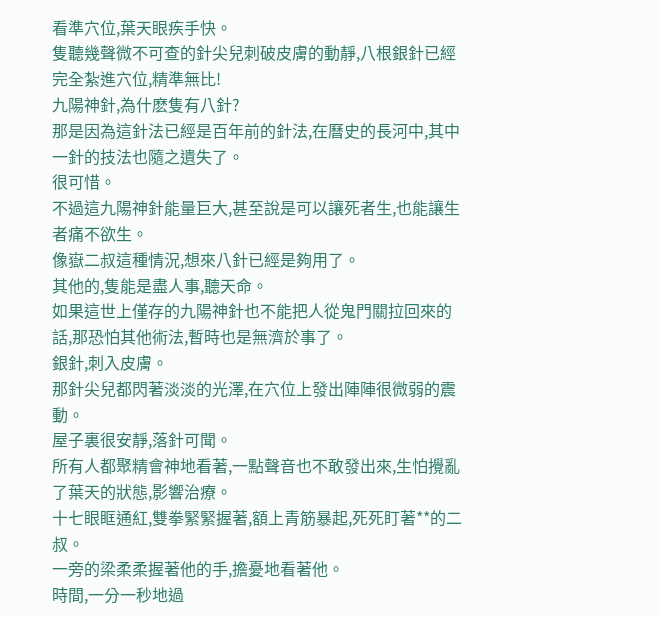看準穴位,葉天眼疾手快。
隻聽幾聲微不可查的針尖兒刺破皮膚的動靜,八根銀針已經完全紮進穴位,精準無比!
九陽神針,為什麽隻有八針?
那是因為這針法已經是百年前的針法,在曆史的長河中,其中一針的技法也隨之遺失了。
很可惜。
不過這九陽神針能量巨大,甚至說是可以讓死者生,也能讓生者痛不欲生。
像嶽二叔這種情況,想來八針已經是夠用了。
其他的,隻能是盡人事,聽天命。
如果這世上僅存的九陽神針也不能把人從鬼門關拉回來的話,那恐怕其他術法,暫時也是無濟於事了。
銀針,刺入皮膚。
那針尖兒都閃著淡淡的光澤,在穴位上發出陣陣很微弱的震動。
屋子裏很安靜,落針可聞。
所有人都聚精會神地看著,一點聲音也不敢發出來,生怕攪亂了葉天的狀態,影響治療。
十七眼眶通紅,雙拳緊緊握著,額上青筋暴起,死死盯著**的二叔。
一旁的梁柔柔握著他的手,擔憂地看著他。
時間,一分一秒地過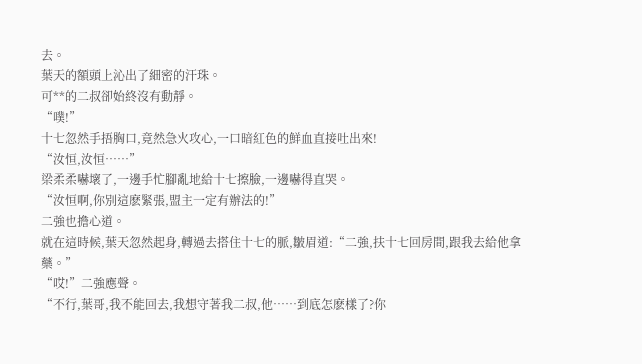去。
葉天的額頭上沁出了細密的汗珠。
可**的二叔卻始終沒有動靜。
“噗!”
十七忽然手捂胸口,竟然急火攻心,一口暗紅色的鮮血直接吐出來!
“汝恒,汝恒……”
梁柔柔嚇壞了,一邊手忙腳亂地給十七擦臉,一邊嚇得直哭。
“汝恒啊,你別這麽緊張,盟主一定有辦法的!”
二強也擔心道。
就在這時候,葉天忽然起身,轉過去搭住十七的脈,皺眉道:“二強,扶十七回房間,跟我去給他拿藥。”
“哎!”二強應聲。
“不行,葉哥,我不能回去,我想守著我二叔,他……到底怎麽樣了?你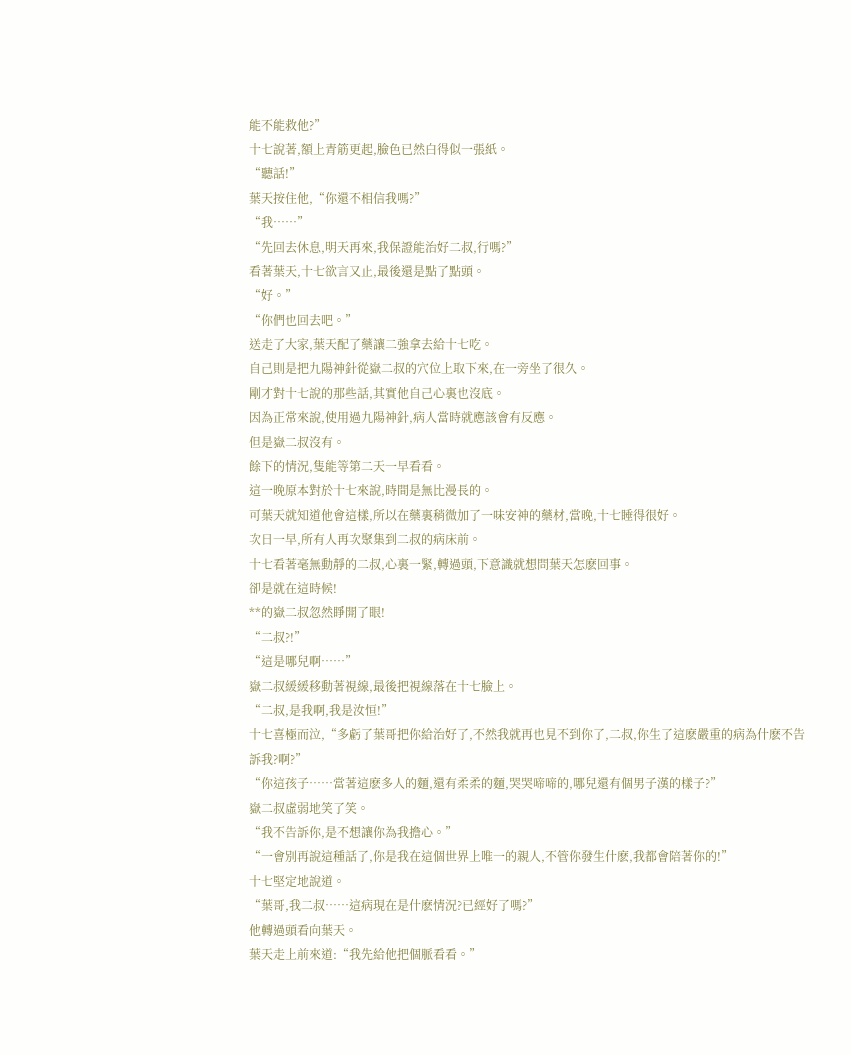能不能救他?”
十七說著,額上青筋更起,臉色已然白得似一張紙。
“聽話!”
葉天按住他,“你還不相信我嗎?”
“我……”
“先回去休息,明天再來,我保證能治好二叔,行嗎?”
看著葉天,十七欲言又止,最後還是點了點頭。
“好。”
“你們也回去吧。”
送走了大家,葉天配了藥讓二強拿去給十七吃。
自己則是把九陽神針從嶽二叔的穴位上取下來,在一旁坐了很久。
剛才對十七說的那些話,其實他自己心裏也沒底。
因為正常來說,使用過九陽神針,病人當時就應該會有反應。
但是嶽二叔沒有。
餘下的情況,隻能等第二天一早看看。
這一晚原本對於十七來說,時間是無比漫長的。
可葉天就知道他會這樣,所以在藥裏稍微加了一味安神的藥材,當晚,十七睡得很好。
次日一早,所有人再次聚集到二叔的病床前。
十七看著毫無動靜的二叔,心裏一緊,轉過頭,下意識就想問葉天怎麽回事。
卻是就在這時候!
**的嶽二叔忽然睜開了眼!
“二叔?!”
“這是哪兒啊……”
嶽二叔緩緩移動著視線,最後把視線落在十七臉上。
“二叔,是我啊,我是汝恒!”
十七喜極而泣,“多虧了葉哥把你給治好了,不然我就再也見不到你了,二叔,你生了這麽嚴重的病為什麽不告訴我?啊?”
“你這孩子……當著這麽多人的麵,還有柔柔的麵,哭哭啼啼的,哪兒還有個男子漢的樣子?”
嶽二叔虛弱地笑了笑。
“我不告訴你,是不想讓你為我擔心。”
“一會別再說這種話了,你是我在這個世界上唯一的親人,不管你發生什麽,我都會陪著你的!”
十七堅定地說道。
“葉哥,我二叔……這病現在是什麽情況?已經好了嗎?”
他轉過頭看向葉天。
葉天走上前來道:“我先給他把個脈看看。”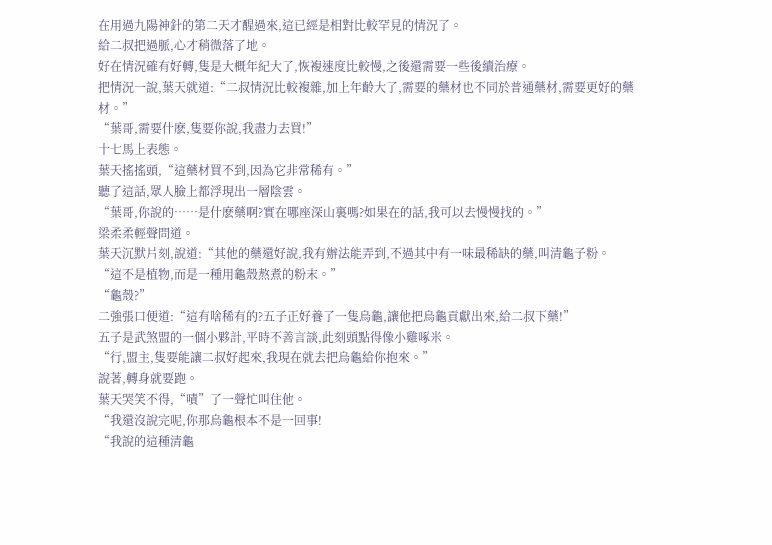在用過九陽神針的第二天才醒過來,這已經是相對比較罕見的情況了。
給二叔把過脈,心才稍微落了地。
好在情況確有好轉,隻是大概年紀大了,恢複速度比較慢,之後還需要一些後續治療。
把情況一說,葉天就道:“二叔情況比較複雜,加上年齡大了,需要的藥材也不同於普通藥材,需要更好的藥材。”
“葉哥,需要什麽,隻要你說,我盡力去買!”
十七馬上表態。
葉天搖搖頭,“這藥材買不到,因為它非常稀有。”
聽了這話,眾人臉上都浮現出一層陰雲。
“葉哥,你說的……是什麽藥啊?實在哪座深山裏嗎?如果在的話,我可以去慢慢找的。”
梁柔柔輕聲問道。
葉天沉默片刻,說道:“其他的藥還好說,我有辦法能弄到,不過其中有一味最稀缺的藥,叫清龜子粉。
“這不是植物,而是一種用龜殼熬煮的粉末。”
“龜殼?”
二強張口便道:“這有啥稀有的?五子正好養了一隻烏龜,讓他把烏龜貢獻出來,給二叔下藥!”
五子是武煞盟的一個小夥計,平時不善言談,此刻頭點得像小雞啄米。
“行,盟主,隻要能讓二叔好起來,我現在就去把烏龜給你抱來。”
說著,轉身就要跑。
葉天哭笑不得,“嘖”了一聲忙叫住他。
“我還沒說完呢,你那烏龜根本不是一回事!
“我說的這種清龜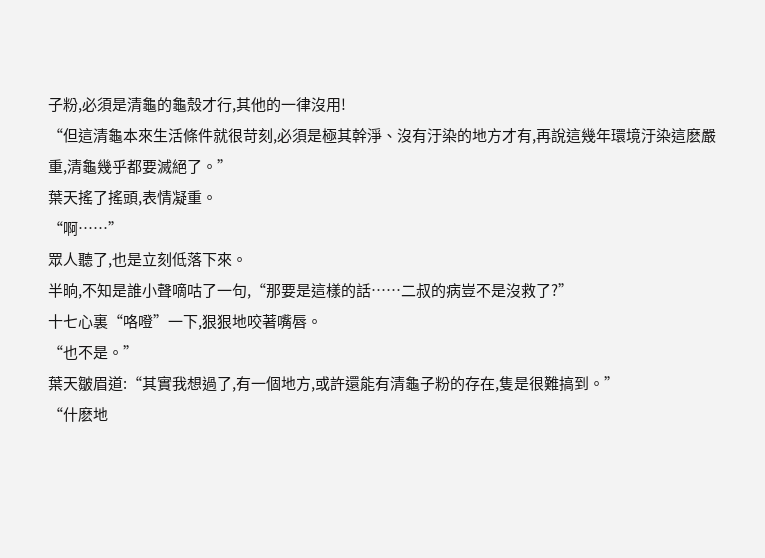子粉,必須是清龜的龜殼才行,其他的一律沒用!
“但這清龜本來生活條件就很苛刻,必須是極其幹淨、沒有汙染的地方才有,再說這幾年環境汙染這麽嚴重,清龜幾乎都要滅絕了。”
葉天搖了搖頭,表情凝重。
“啊……”
眾人聽了,也是立刻低落下來。
半晌,不知是誰小聲嘀咕了一句,“那要是這樣的話……二叔的病豈不是沒救了?”
十七心裏“咯噔”一下,狠狠地咬著嘴唇。
“也不是。”
葉天皺眉道:“其實我想過了,有一個地方,或許還能有清龜子粉的存在,隻是很難搞到。”
“什麽地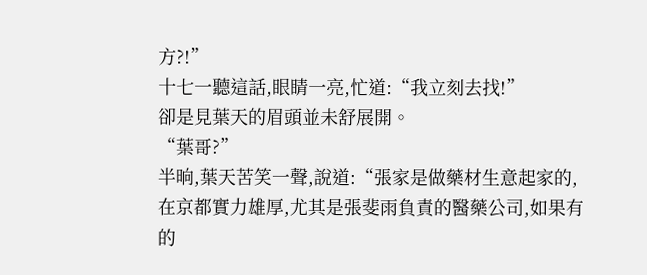方?!”
十七一聽這話,眼睛一亮,忙道:“我立刻去找!”
卻是見葉天的眉頭並未舒展開。
“葉哥?”
半晌,葉天苦笑一聲,說道:“張家是做藥材生意起家的,在京都實力雄厚,尤其是張斐雨負責的醫藥公司,如果有的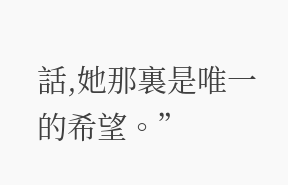話,她那裏是唯一的希望。”